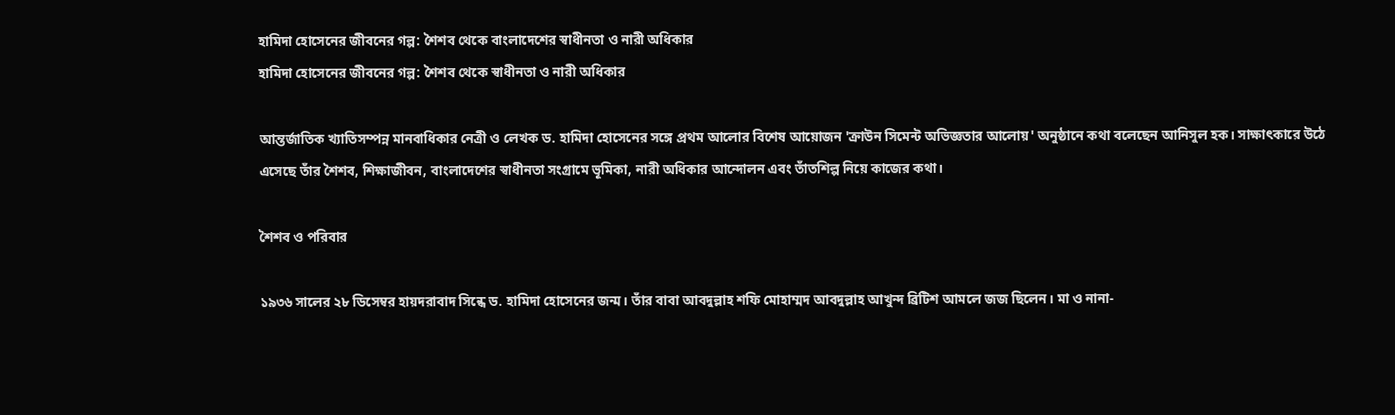হামিদা হোসেনের জীবনের গল্প: শৈশব থেকে বাংলাদেশের স্বাধীনতা ও নারী অধিকার
হামিদা হোসেনের জীবনের গল্প: শৈশব থেকে স্বাধীনতা ও নারী অধিকার

আন্তর্জাতিক খ্যাতিসম্পন্ন মানবাধিকার নেত্রী ও লেখক ড. হামিদা হোসেনের সঙ্গে প্রথম আলোর বিশেষ আয়োজন 'ক্রাউন সিমেন্ট অভিজ্ঞতার আলোয়' অনুষ্ঠানে কথা বলেছেন আনিসুল হক। সাক্ষাৎকারে উঠে এসেছে তাঁর শৈশব, শিক্ষাজীবন, বাংলাদেশের স্বাধীনতা সংগ্রামে ভূমিকা, নারী অধিকার আন্দোলন এবং তাঁতশিল্প নিয়ে কাজের কথা।

শৈশব ও পরিবার

১৯৩৬ সালের ২৮ ডিসেম্বর হায়দরাবাদ সিন্ধে ড. হামিদা হোসেনের জন্ম। তাঁর বাবা আবদুল্লাহ শফি মোহাম্মদ আবদুল্লাহ আখুন্দ ব্রিটিশ আমলে জজ ছিলেন। মা ও নানা-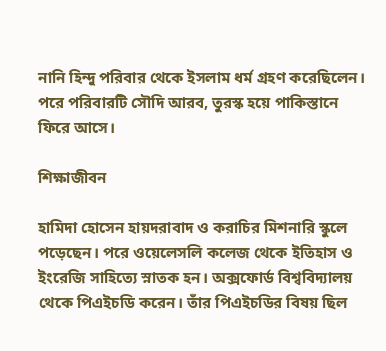নানি হিন্দু পরিবার থেকে ইসলাম ধর্ম গ্রহণ করেছিলেন। পরে পরিবারটি সৌদি আরব, তুরস্ক হয়ে পাকিস্তানে ফিরে আসে।

শিক্ষাজীবন

হামিদা হোসেন হায়দরাবাদ ও করাচির মিশনারি স্কুলে পড়েছেন। পরে ওয়েলেসলি কলেজ থেকে ইতিহাস ও ইংরেজি সাহিত্যে স্নাতক হন। অক্সফোর্ড বিশ্ববিদ্যালয় থেকে পিএইচডি করেন। তাঁর পিএইচডির বিষয় ছিল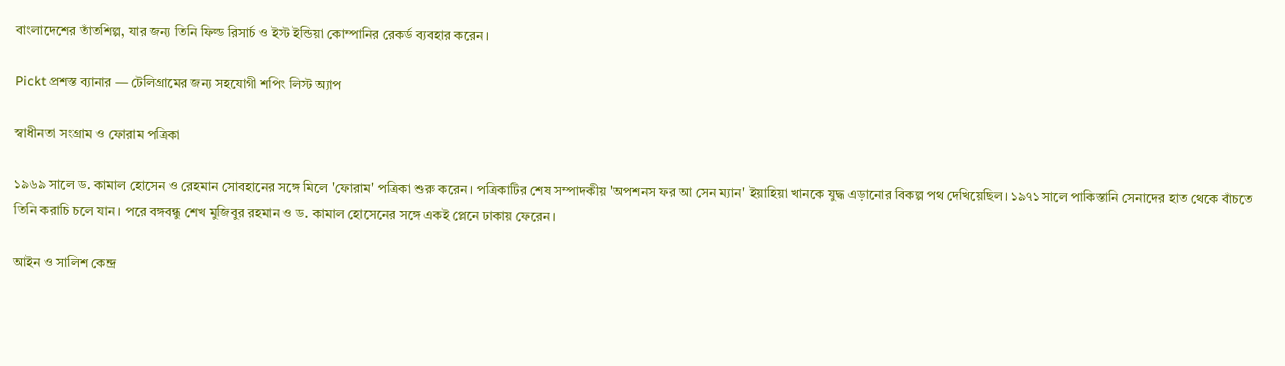বাংলাদেশের তাঁতশিল্প, যার জন্য তিনি ফিল্ড রিসার্চ ও ইস্ট ইন্ডিয়া কোম্পানির রেকর্ড ব্যবহার করেন।

Pickt প্রশস্ত ব্যানার — টেলিগ্রামের জন্য সহযোগী শপিং লিস্ট অ্যাপ

স্বাধীনতা সংগ্রাম ও ফোরাম পত্রিকা

১৯৬৯ সালে ড. কামাল হোসেন ও রেহমান সোবহানের সঙ্গে মিলে 'ফোরাম' পত্রিকা শুরু করেন। পত্রিকাটির শেষ সম্পাদকীয় 'অপশনস ফর আ সেন ম্যান' ইয়াহিয়া খানকে যুদ্ধ এড়ানোর বিকল্প পথ দেখিয়েছিল। ১৯৭১ সালে পাকিস্তানি সেনাদের হাত থেকে বাঁচতে তিনি করাচি চলে যান। পরে বঙ্গবন্ধু শেখ মুজিবুর রহমান ও ড. কামাল হোসেনের সঙ্গে একই প্লেনে ঢাকায় ফেরেন।

আইন ও সালিশ কেন্দ্র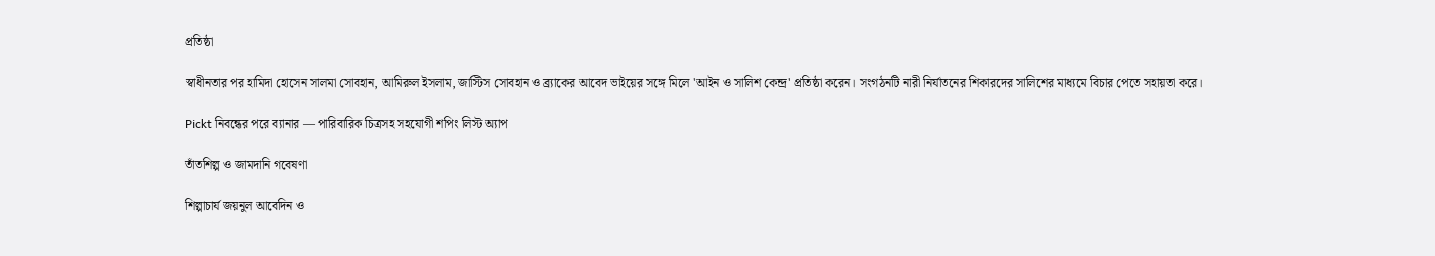প্রতিষ্ঠা

স্বাধীনতার পর হামিদা হোসেন সালমা সোবহান, আমিরুল ইসলাম, জাস্টিস সোবহান ও ব্র্যাকের আবেদ ভাইয়ের সঙ্গে মিলে 'আইন ও সালিশ কেন্দ্র' প্রতিষ্ঠা করেন। সংগঠনটি নারী নির্যাতনের শিকারদের সালিশের মাধ্যমে বিচার পেতে সহায়তা করে।

Pickt নিবন্ধের পরে ব্যানার — পারিবারিক চিত্রসহ সহযোগী শপিং লিস্ট অ্যাপ

তাঁতশিল্প ও জামদানি গবেষণা

শিল্পাচার্য জয়নুল আবেদিন ও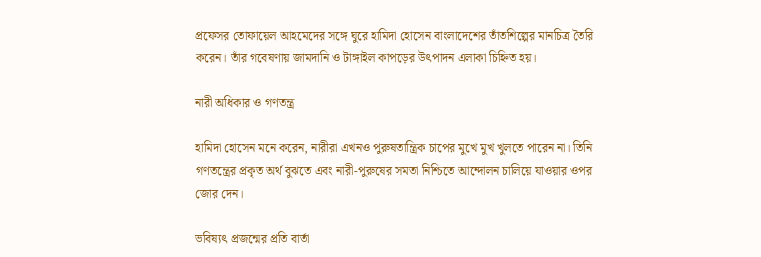প্রফেসর তোফায়েল আহমেদের সঙ্গে ঘুরে হামিদা হোসেন বাংলাদেশের তাঁতশিল্পের মানচিত্র তৈরি করেন। তাঁর গবেষণায় জামদানি ও টাঙ্গাইল কাপড়ের উৎপাদন এলাকা চিহ্নিত হয়।

নারী অধিকার ও গণতন্ত্র

হামিদা হোসেন মনে করেন, নারীরা এখনও পুরুষতান্ত্রিক চাপের মুখে মুখ খুলতে পারেন না। তিনি গণতন্ত্রের প্রকৃত অর্থ বুঝতে এবং নারী-পুরুষের সমতা নিশ্চিতে আন্দোলন চালিয়ে যাওয়ার ওপর জোর দেন।

ভবিষ্যৎ প্রজন্মের প্রতি বার্তা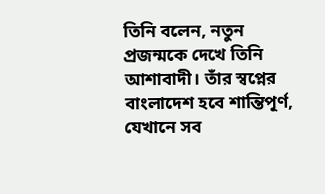তিনি বলেন, নতুন প্রজন্মকে দেখে তিনি আশাবাদী। তাঁর স্বপ্নের বাংলাদেশ হবে শান্তিপূর্ণ, যেখানে সব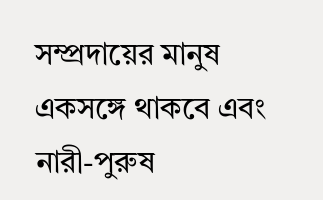সম্প্রদায়ের মানুষ একসঙ্গে থাকবে এবং নারী-পুরুষ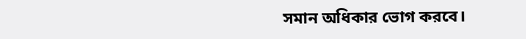সমান অধিকার ভোগ করবে।